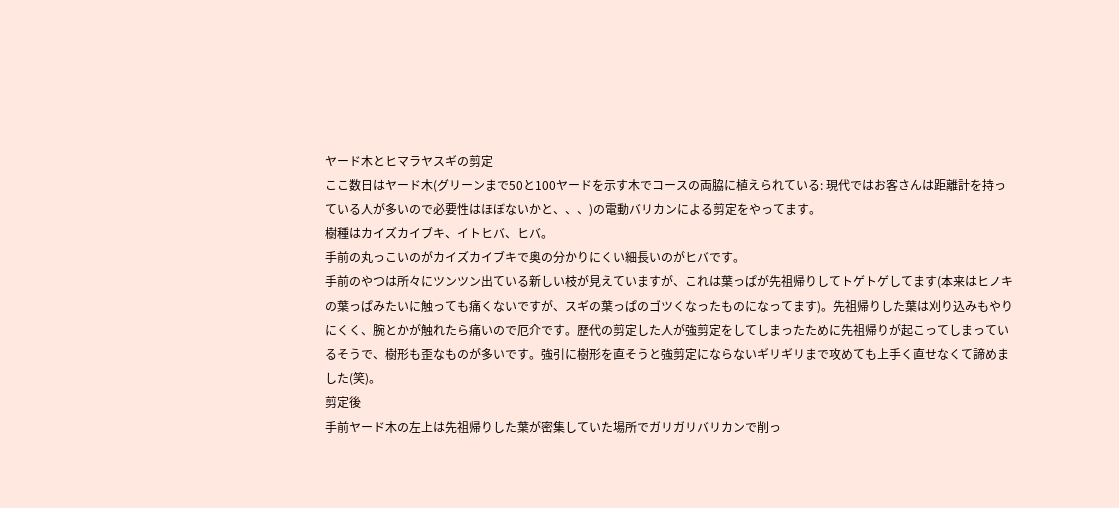ヤード木とヒマラヤスギの剪定
ここ数日はヤード木(グリーンまで50と100ヤードを示す木でコースの両脇に植えられている: 現代ではお客さんは距離計を持っている人が多いので必要性はほぼないかと、、、)の電動バリカンによる剪定をやってます。
樹種はカイズカイブキ、イトヒバ、ヒバ。
手前の丸っこいのがカイズカイブキで奥の分かりにくい細長いのがヒバです。
手前のやつは所々にツンツン出ている新しい枝が見えていますが、これは葉っぱが先祖帰りしてトゲトゲしてます(本来はヒノキの葉っぱみたいに触っても痛くないですが、スギの葉っぱのゴツくなったものになってます)。先祖帰りした葉は刈り込みもやりにくく、腕とかが触れたら痛いので厄介です。歴代の剪定した人が強剪定をしてしまったために先祖帰りが起こってしまっているそうで、樹形も歪なものが多いです。強引に樹形を直そうと強剪定にならないギリギリまで攻めても上手く直せなくて諦めました(笑)。
剪定後
手前ヤード木の左上は先祖帰りした葉が密集していた場所でガリガリバリカンで削っ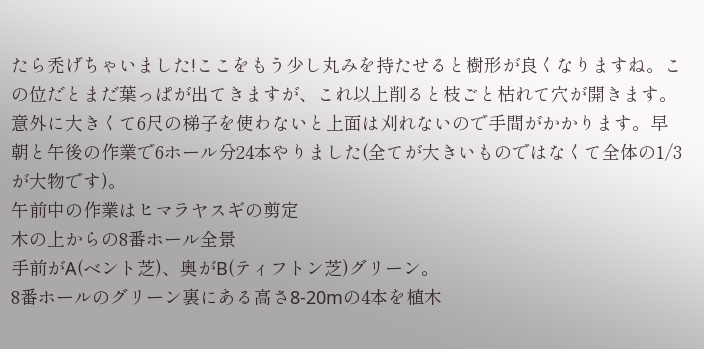たら禿げちゃいました!ここをもう少し丸みを持たせると樹形が良くなりますね。この位だとまだ葉っぱが出てきますが、これ以上削ると枝ごと枯れて穴が開きます。
意外に大きくて6尺の梯子を使わないと上面は刈れないので手間がかかります。早朝と午後の作業で6ホール分24本やりました(全てが大きいものではなくて全体の1/3が大物です)。
午前中の作業はヒマラヤスギの剪定
木の上からの8番ホール全景
手前がA(ベント芝)、奥がB(ティフトン芝)グリーン。
8番ホールのグリーン裏にある高さ8-20mの4本を植木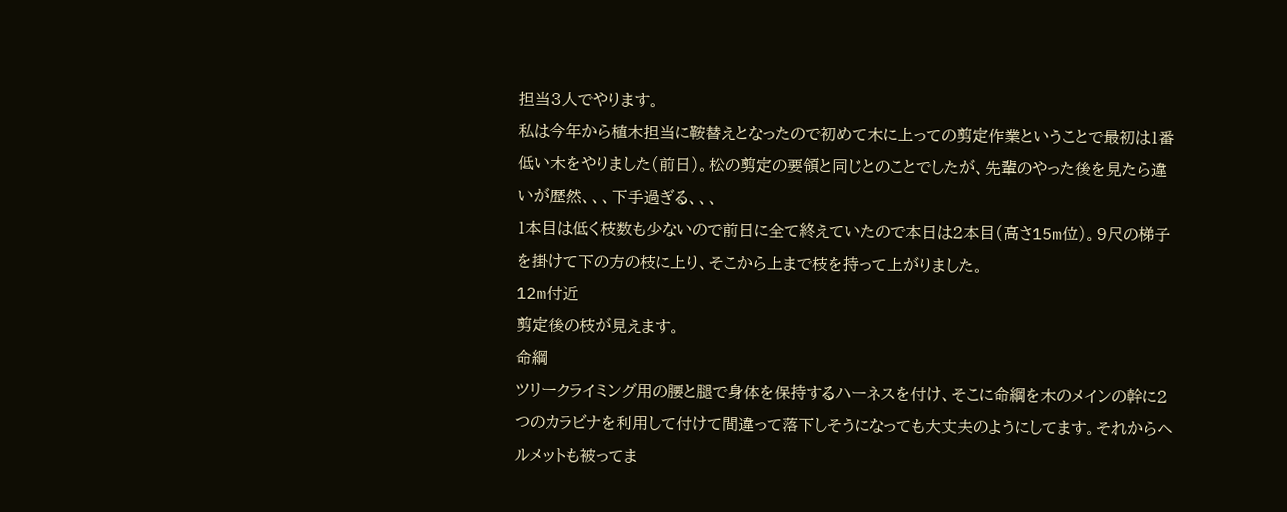担当3人でやります。
私は今年から植木担当に鞍替えとなったので初めて木に上っての剪定作業ということで最初は1番低い木をやりました(前日)。松の剪定の要領と同じとのことでしたが、先輩のやった後を見たら違いが歴然、、、下手過ぎる、、、
1本目は低く枝数も少ないので前日に全て終えていたので本日は2本目(高さ15m位)。9尺の梯子を掛けて下の方の枝に上り、そこから上まで枝を持って上がりました。
12m付近
剪定後の枝が見えます。
命綱
ツリークライミング用の腰と腿で身体を保持するハーネスを付け、そこに命綱を木のメインの幹に2つのカラビナを利用して付けて間違って落下しそうになっても大丈夫のようにしてます。それからヘルメットも被ってま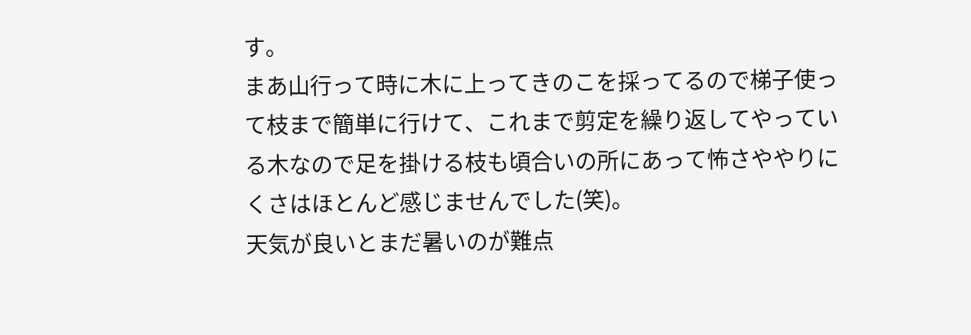す。
まあ山行って時に木に上ってきのこを採ってるので梯子使って枝まで簡単に行けて、これまで剪定を繰り返してやっている木なので足を掛ける枝も頃合いの所にあって怖さややりにくさはほとんど感じませんでした(笑)。
天気が良いとまだ暑いのが難点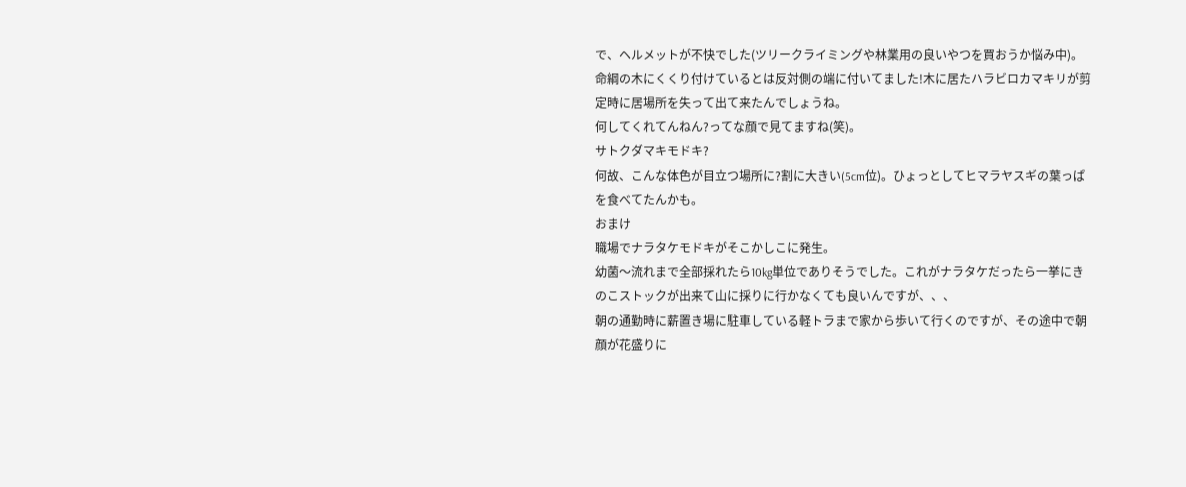で、ヘルメットが不快でした(ツリークライミングや林業用の良いやつを買おうか悩み中)。
命綱の木にくくり付けているとは反対側の端に付いてました!木に居たハラビロカマキリが剪定時に居場所を失って出て来たんでしょうね。
何してくれてんねん?ってな顔で見てますね(笑)。
サトクダマキモドキ?
何故、こんな体色が目立つ場所に?割に大きい(5cm位)。ひょっとしてヒマラヤスギの葉っぱを食べてたんかも。
おまけ
職場でナラタケモドキがそこかしこに発生。
幼菌〜流れまで全部採れたら10kg単位でありそうでした。これがナラタケだったら一挙にきのこストックが出来て山に採りに行かなくても良いんですが、、、
朝の通勤時に薪置き場に駐車している軽トラまで家から歩いて行くのですが、その途中で朝顔が花盛りに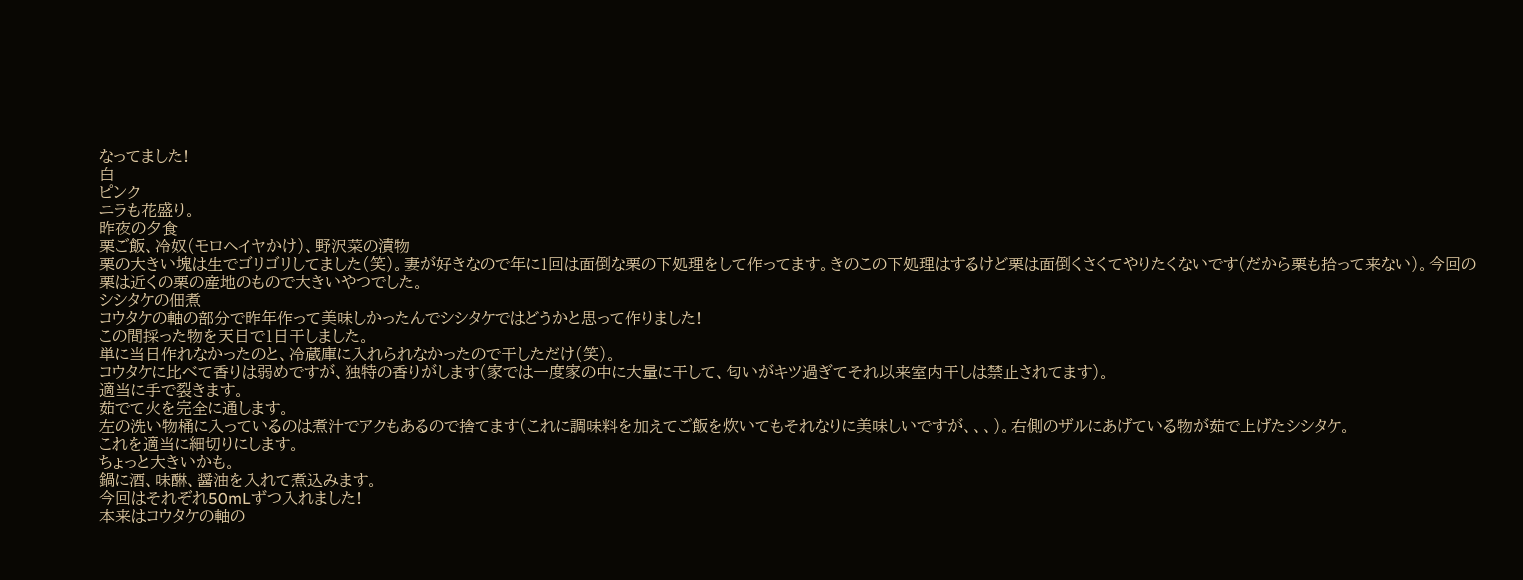なってました!
白
ピンク
ニラも花盛り。
昨夜の夕食
栗ご飯、冷奴(モロヘイヤかけ)、野沢菜の漬物
栗の大きい塊は生でゴリゴリしてました(笑)。妻が好きなので年に1回は面倒な栗の下処理をして作ってます。きのこの下処理はするけど栗は面倒くさくてやりたくないです(だから栗も拾って来ない)。今回の栗は近くの栗の産地のもので大きいやつでした。
シシタケの佃煮
コウタケの軸の部分で昨年作って美味しかったんでシシタケではどうかと思って作りました!
この間採った物を天日で1日干しました。
単に当日作れなかったのと、冷蔵庫に入れられなかったので干しただけ(笑)。
コウタケに比べて香りは弱めですが、独特の香りがします(家では一度家の中に大量に干して、匂いがキツ過ぎてそれ以来室内干しは禁止されてます)。
適当に手で裂きます。
茹でて火を完全に通します。
左の洗い物桶に入っているのは煮汁でアクもあるので捨てます(これに調味料を加えてご飯を炊いてもそれなりに美味しいですが、、、)。右側のザルにあげている物が茹で上げたシシタケ。
これを適当に細切りにします。
ちょっと大きいかも。
鍋に酒、味醂、醤油を入れて煮込みます。
今回はそれぞれ50mLずつ入れました!
本来はコウタケの軸の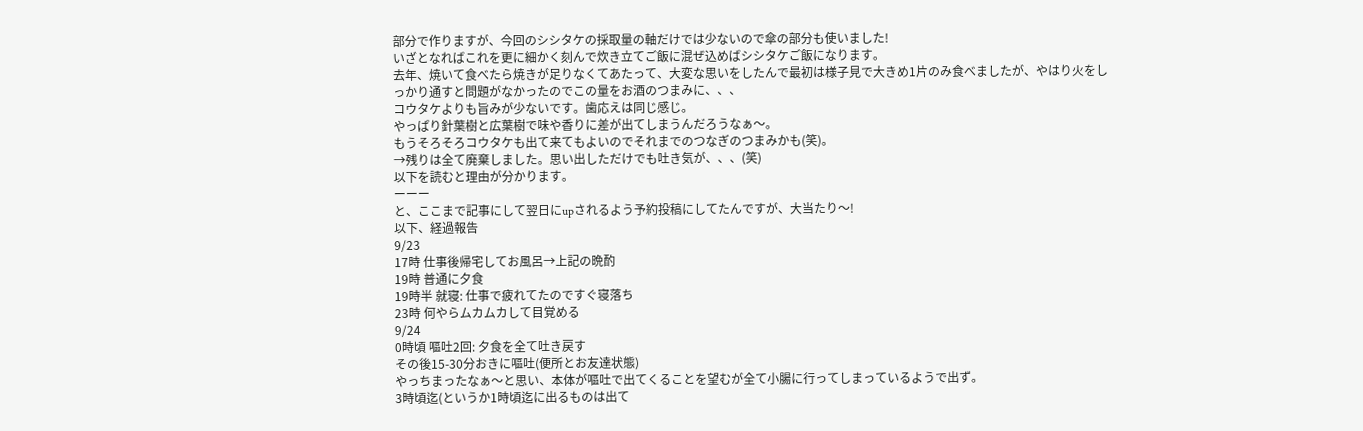部分で作りますが、今回のシシタケの採取量の軸だけでは少ないので傘の部分も使いました!
いざとなればこれを更に細かく刻んで炊き立てご飯に混ぜ込めばシシタケご飯になります。
去年、焼いて食べたら焼きが足りなくてあたって、大変な思いをしたんで最初は様子見で大きめ1片のみ食べましたが、やはり火をしっかり通すと問題がなかったのでこの量をお酒のつまみに、、、
コウタケよりも旨みが少ないです。歯応えは同じ感じ。
やっぱり針葉樹と広葉樹で味や香りに差が出てしまうんだろうなぁ〜。
もうそろそろコウタケも出て来てもよいのでそれまでのつなぎのつまみかも(笑)。
→残りは全て廃棄しました。思い出しただけでも吐き気が、、、(笑)
以下を読むと理由が分かります。
ーーー
と、ここまで記事にして翌日にupされるよう予約投稿にしてたんですが、大当たり〜!
以下、経過報告
9/23
17時 仕事後帰宅してお風呂→上記の晩酌
19時 普通に夕食
19時半 就寝: 仕事で疲れてたのですぐ寝落ち
23時 何やらムカムカして目覚める
9/24
0時頃 嘔吐2回: 夕食を全て吐き戻す
その後15-30分おきに嘔吐(便所とお友達状態)
やっちまったなぁ〜と思い、本体が嘔吐で出てくることを望むが全て小腸に行ってしまっているようで出ず。
3時頃迄(というか1時頃迄に出るものは出て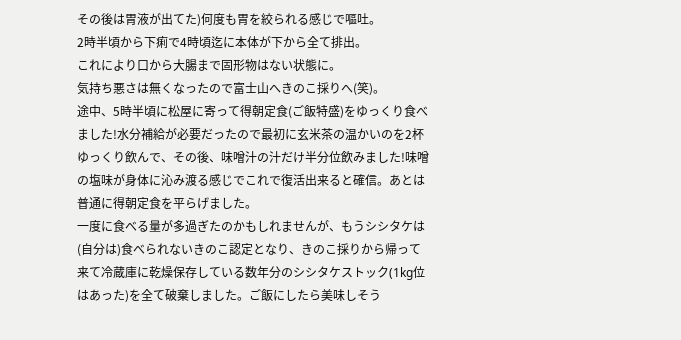その後は胃液が出てた)何度も胃を絞られる感じで嘔吐。
2時半頃から下痢で4時頃迄に本体が下から全て排出。
これにより口から大腸まで固形物はない状態に。
気持ち悪さは無くなったので富士山へきのこ採りへ(笑)。
途中、5時半頃に松屋に寄って得朝定食(ご飯特盛)をゆっくり食べました!水分補給が必要だったので最初に玄米茶の温かいのを2杯ゆっくり飲んで、その後、味噌汁の汁だけ半分位飲みました!味噌の塩味が身体に沁み渡る感じでこれで復活出来ると確信。あとは普通に得朝定食を平らげました。
一度に食べる量が多過ぎたのかもしれませんが、もうシシタケは(自分は)食べられないきのこ認定となり、きのこ採りから帰って来て冷蔵庫に乾燥保存している数年分のシシタケストック(1kg位はあった)を全て破棄しました。ご飯にしたら美味しそう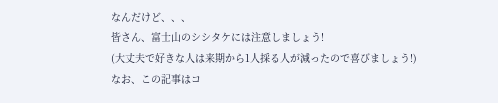なんだけど、、、
皆さん、富士山のシシタケには注意しましょう!
(大丈夫で好きな人は来期から1人採る人が減ったので喜びましょう!)
なお、この記事はコ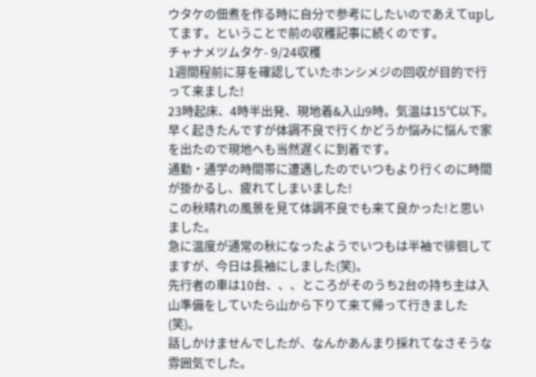ウタケの佃煮を作る時に自分で参考にしたいのであえてupしてます。ということで前の収穫記事に続くのです。
チャナメツムタケ- 9/24収穫
1週間程前に芽を確認していたホンシメジの回収が目的で行って来ました!
23時起床、4時半出発、現地着&入山9時。気温は15℃以下。
早く起きたんですが体調不良で行くかどうか悩みに悩んで家を出たので現地へも当然遅くに到着です。
通勤・通学の時間帯に遭遇したのでいつもより行くのに時間が掛かるし、疲れてしまいました!
この秋晴れの風景を見て体調不良でも来て良かった!と思いました。
急に温度が通常の秋になったようでいつもは半袖で徘徊してますが、今日は長袖にしました(笑)。
先行者の車は10台、、、ところがそのうち2台の持ち主は入山準備をしていたら山から下りて来て帰って行きました(笑)。
話しかけませんでしたが、なんかあんまり採れてなさそうな雰囲気でした。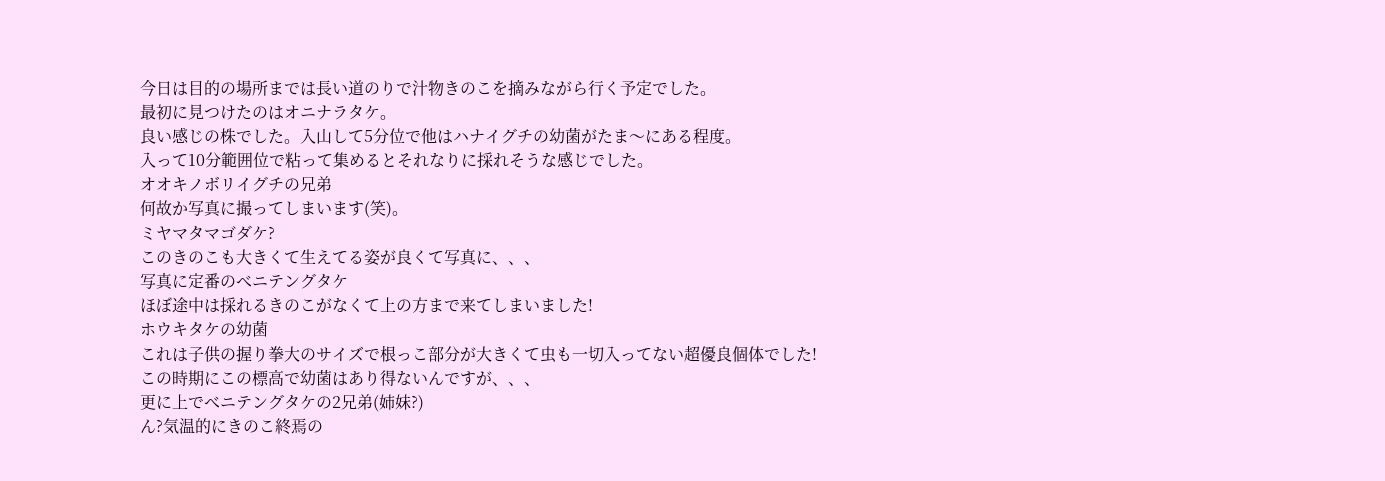今日は目的の場所までは長い道のりで汁物きのこを摘みながら行く予定でした。
最初に見つけたのはオニナラタケ。
良い感じの株でした。入山して5分位で他はハナイグチの幼菌がたま〜にある程度。
入って10分範囲位で粘って集めるとそれなりに採れそうな感じでした。
オオキノボリイグチの兄弟
何故か写真に撮ってしまいます(笑)。
ミヤマタマゴダケ?
このきのこも大きくて生えてる姿が良くて写真に、、、
写真に定番のべニテングタケ
ほぼ途中は採れるきのこがなくて上の方まで来てしまいました!
ホウキタケの幼菌
これは子供の握り拳大のサイズで根っこ部分が大きくて虫も一切入ってない超優良個体でした!
この時期にこの標高で幼菌はあり得ないんですが、、、
更に上でべニテングタケの2兄弟(姉妹?)
ん?気温的にきのこ終焉の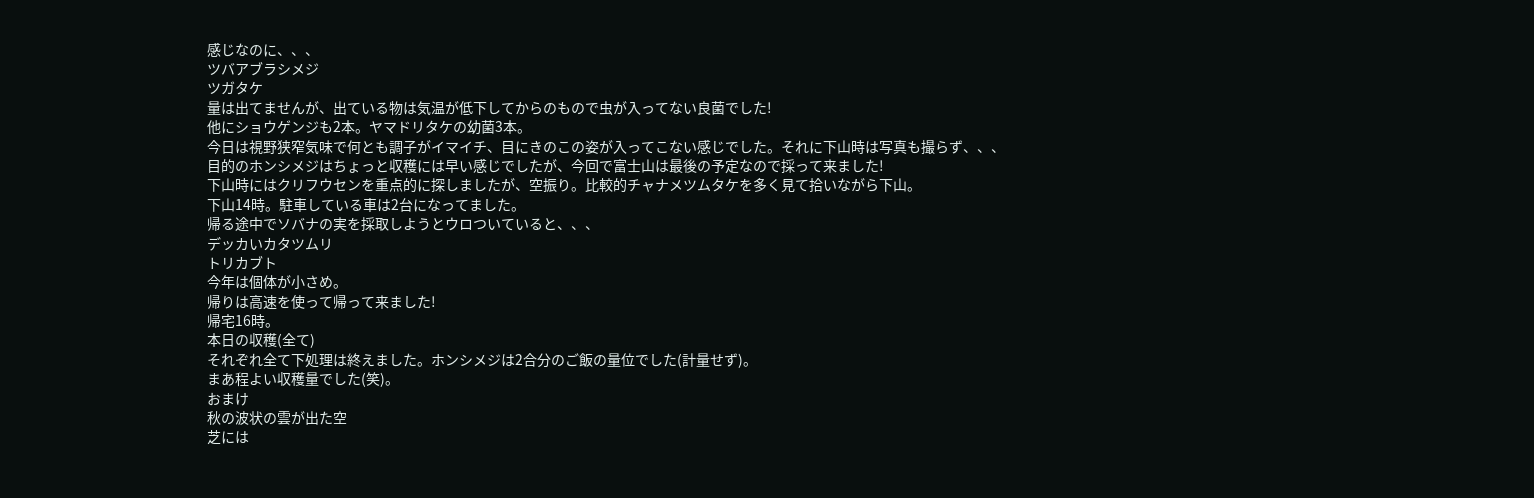感じなのに、、、
ツバアブラシメジ
ツガタケ
量は出てませんが、出ている物は気温が低下してからのもので虫が入ってない良菌でした!
他にショウゲンジも2本。ヤマドリタケの幼菌3本。
今日は視野狭窄気味で何とも調子がイマイチ、目にきのこの姿が入ってこない感じでした。それに下山時は写真も撮らず、、、
目的のホンシメジはちょっと収穫には早い感じでしたが、今回で富士山は最後の予定なので採って来ました!
下山時にはクリフウセンを重点的に探しましたが、空振り。比較的チャナメツムタケを多く見て拾いながら下山。
下山14時。駐車している車は2台になってました。
帰る途中でソバナの実を採取しようとウロついていると、、、
デッカいカタツムリ
トリカブト
今年は個体が小さめ。
帰りは高速を使って帰って来ました!
帰宅16時。
本日の収穫(全て)
それぞれ全て下処理は終えました。ホンシメジは2合分のご飯の量位でした(計量せず)。
まあ程よい収穫量でした(笑)。
おまけ
秋の波状の雲が出た空
芝には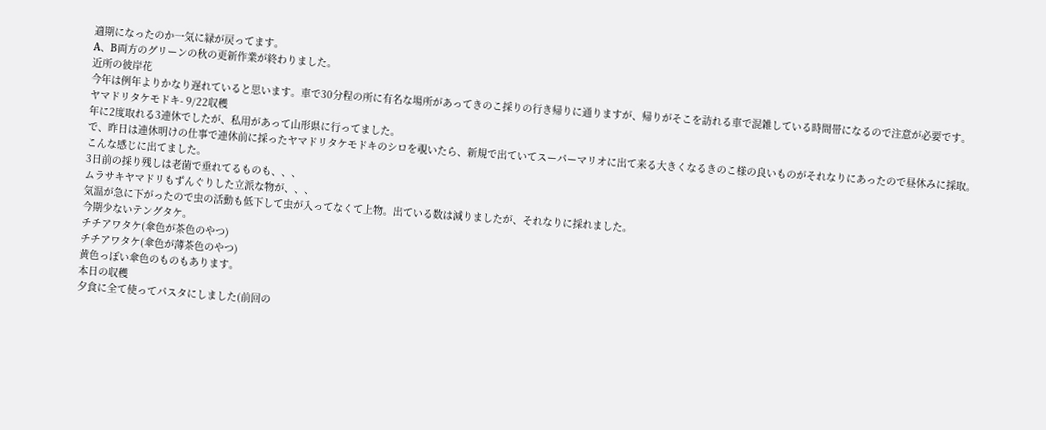適期になったのか一気に緑が戻ってます。
A、B両方のグリーンの秋の更新作業が終わりました。
近所の彼岸花
今年は例年よりかなり遅れていると思います。車で30分程の所に有名な場所があってきのこ採りの行き帰りに通りますが、帰りがそこを訪れる車で混雑している時間帯になるので注意が必要です。
ヤマドリタケモドキ- 9/22収穫
年に2度取れる3連休でしたが、私用があって山形県に行ってました。
で、昨日は連休明けの仕事で連休前に採ったヤマドリタケモドキのシロを覗いたら、新規で出ていてスーパーマリオに出て来る大きくなるきのこ様の良いものがそれなりにあったので昼休みに採取。
こんな感じに出てました。
3日前の採り残しは老菌で垂れてるものも、、、
ムラサキヤマドリもずんぐりした立派な物が、、、
気温が急に下がったので虫の活動も低下して虫が入ってなくて上物。出ている数は減りましたが、それなりに採れました。
今期少ないテングタケ。
チチアワタケ(傘色が茶色のやつ)
チチアワタケ(傘色が薄茶色のやつ)
黄色っぽい傘色のものもあります。
本日の収穫
夕食に全て使ってパスタにしました(前回の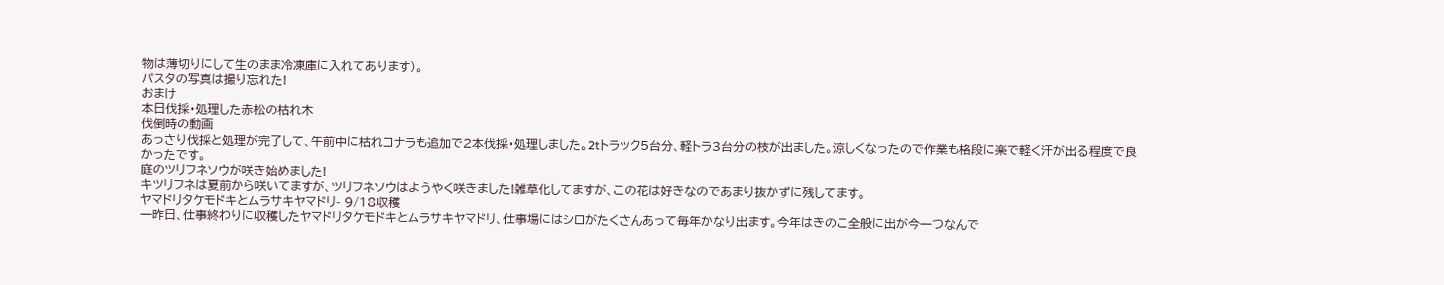物は薄切りにして生のまま冷凍庫に入れてあります)。
パスタの写真は撮り忘れた!
おまけ
本日伐採・処理した赤松の枯れ木
伐倒時の動画
あっさり伐採と処理が完了して、午前中に枯れコナラも追加で2本伐採・処理しました。2tトラック5台分、軽トラ3台分の枝が出ました。涼しくなったので作業も格段に楽で軽く汗が出る程度で良かったです。
庭のツリフネソウが咲き始めました!
キツリフネは夏前から咲いてますが、ツリフネソウはようやく咲きました!雑草化してますが、この花は好きなのであまり抜かずに残してます。
ヤマドリタケモドキとムラサキヤマドリ- 9/18収穫
一昨日、仕事終わりに収穫したヤマドリタケモドキとムラサキヤマドリ、仕事場にはシロがたくさんあって毎年かなり出ます。今年はきのこ全般に出が今一つなんで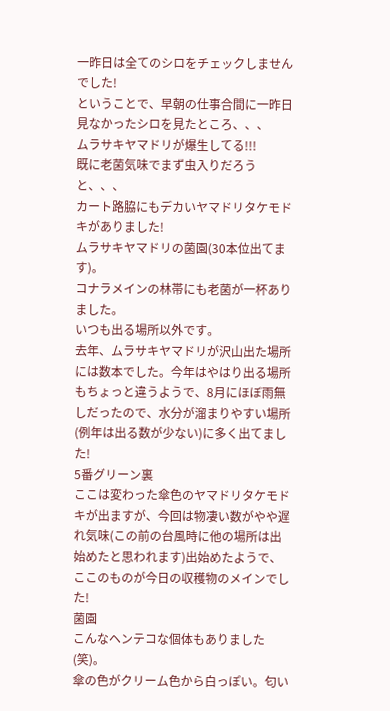一昨日は全てのシロをチェックしませんでした!
ということで、早朝の仕事合間に一昨日見なかったシロを見たところ、、、
ムラサキヤマドリが爆生してる!!!
既に老菌気味でまず虫入りだろうと、、、
カート路脇にもデカいヤマドリタケモドキがありました!
ムラサキヤマドリの菌園(30本位出てます)。
コナラメインの林帯にも老菌が一杯ありました。
いつも出る場所以外です。
去年、ムラサキヤマドリが沢山出た場所には数本でした。今年はやはり出る場所もちょっと違うようで、8月にほぼ雨無しだったので、水分が溜まりやすい場所(例年は出る数が少ない)に多く出てました!
5番グリーン裏
ここは変わった傘色のヤマドリタケモドキが出ますが、今回は物凄い数がやや遅れ気味(この前の台風時に他の場所は出始めたと思われます)出始めたようで、ここのものが今日の収穫物のメインでした!
菌園
こんなヘンテコな個体もありました(笑)。
傘の色がクリーム色から白っぽい。匂い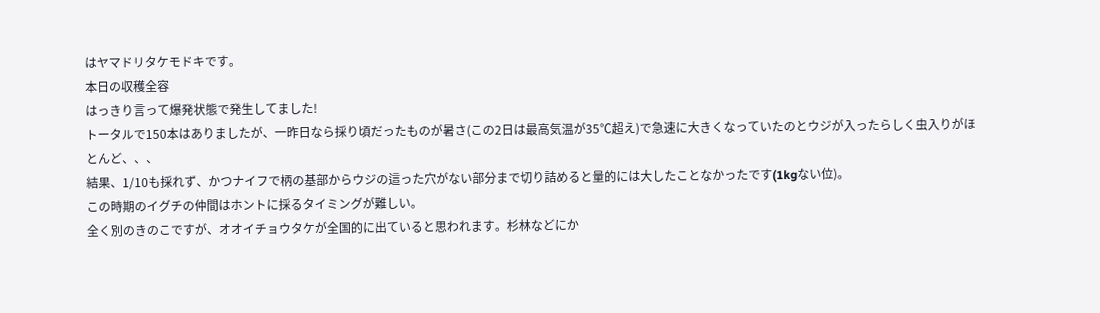はヤマドリタケモドキです。
本日の収穫全容
はっきり言って爆発状態で発生してました!
トータルで150本はありましたが、一昨日なら採り頃だったものが暑さ(この2日は最高気温が35℃超え)で急速に大きくなっていたのとウジが入ったらしく虫入りがほとんど、、、
結果、1/10も採れず、かつナイフで柄の基部からウジの這った穴がない部分まで切り詰めると量的には大したことなかったです(1kgない位)。
この時期のイグチの仲間はホントに採るタイミングが難しい。
全く別のきのこですが、オオイチョウタケが全国的に出ていると思われます。杉林などにか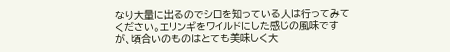なり大量に出るのでシロを知っている人は行ってみてください。エリンギをワイルドにした感じの風味ですが、頃合いのものはとても美味しく大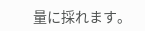量に採れます。